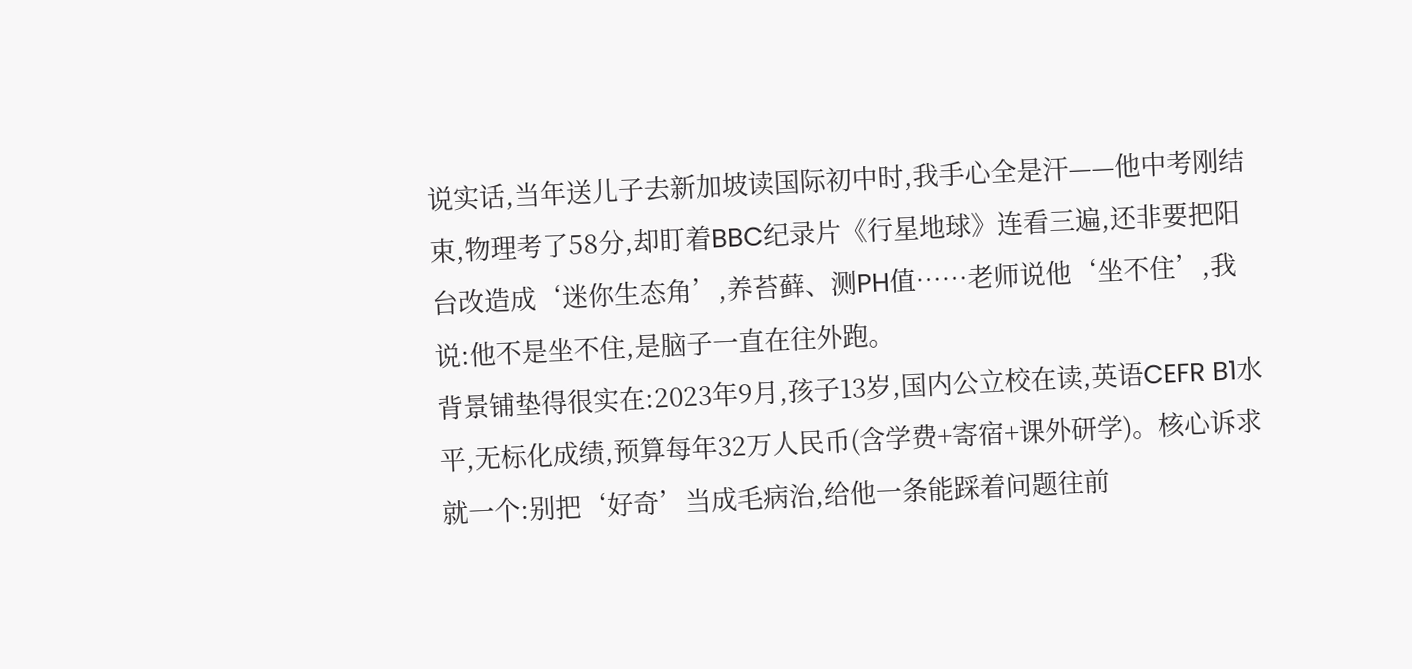说实话,当年送儿子去新加坡读国际初中时,我手心全是汗——他中考刚结束,物理考了58分,却盯着BBC纪录片《行星地球》连看三遍,还非要把阳台改造成‘迷你生态角’,养苔藓、测PH值……老师说他‘坐不住’,我说:他不是坐不住,是脑子一直在往外跑。
背景铺垫得很实在:2023年9月,孩子13岁,国内公立校在读,英语CEFR B1水平,无标化成绩,预算每年32万人民币(含学费+寄宿+课外研学)。核心诉求就一个:别把‘好奇’当成毛病治,给他一条能踩着问题往前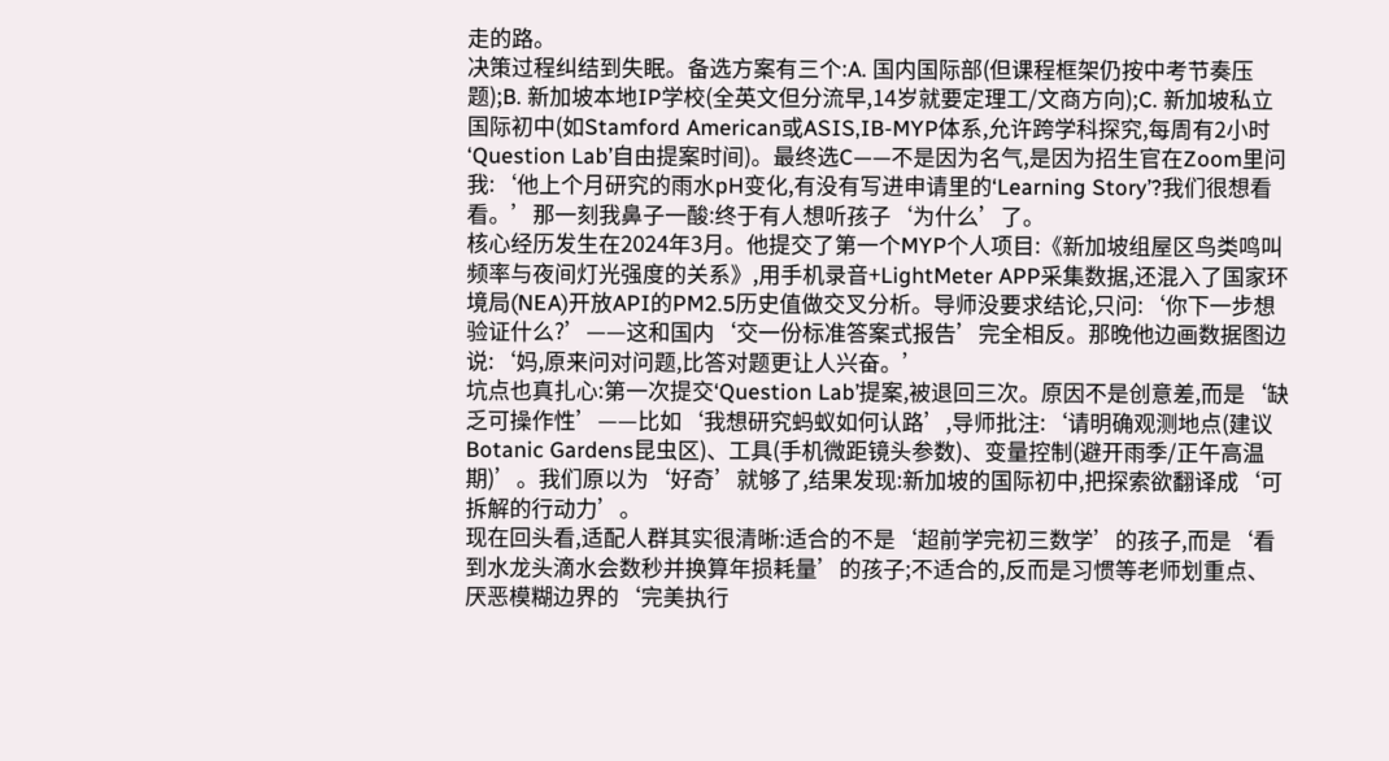走的路。
决策过程纠结到失眠。备选方案有三个:A. 国内国际部(但课程框架仍按中考节奏压题);B. 新加坡本地IP学校(全英文但分流早,14岁就要定理工/文商方向);C. 新加坡私立国际初中(如Stamford American或ASIS,IB-MYP体系,允许跨学科探究,每周有2小时‘Question Lab’自由提案时间)。最终选C——不是因为名气,是因为招生官在Zoom里问我:‘他上个月研究的雨水pH变化,有没有写进申请里的‘Learning Story’?我们很想看看。’那一刻我鼻子一酸:终于有人想听孩子‘为什么’了。
核心经历发生在2024年3月。他提交了第一个MYP个人项目:《新加坡组屋区鸟类鸣叫频率与夜间灯光强度的关系》,用手机录音+LightMeter APP采集数据,还混入了国家环境局(NEA)开放API的PM2.5历史值做交叉分析。导师没要求结论,只问:‘你下一步想验证什么?’——这和国内‘交一份标准答案式报告’完全相反。那晚他边画数据图边说:‘妈,原来问对问题,比答对题更让人兴奋。’
坑点也真扎心:第一次提交‘Question Lab’提案,被退回三次。原因不是创意差,而是‘缺乏可操作性’——比如‘我想研究蚂蚁如何认路’,导师批注:‘请明确观测地点(建议Botanic Gardens昆虫区)、工具(手机微距镜头参数)、变量控制(避开雨季/正午高温期)’。我们原以为‘好奇’就够了,结果发现:新加坡的国际初中,把探索欲翻译成‘可拆解的行动力’。
现在回头看,适配人群其实很清晰:适合的不是‘超前学完初三数学’的孩子,而是‘看到水龙头滴水会数秒并换算年损耗量’的孩子;不适合的,反而是习惯等老师划重点、厌恶模糊边界的‘完美执行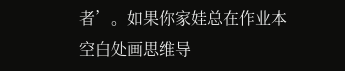者’。如果你家娃总在作业本空白处画思维导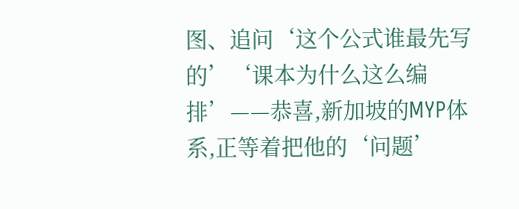图、追问‘这个公式谁最先写的’‘课本为什么这么编排’——恭喜,新加坡的MYP体系,正等着把他的‘问题’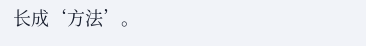长成‘方法’。